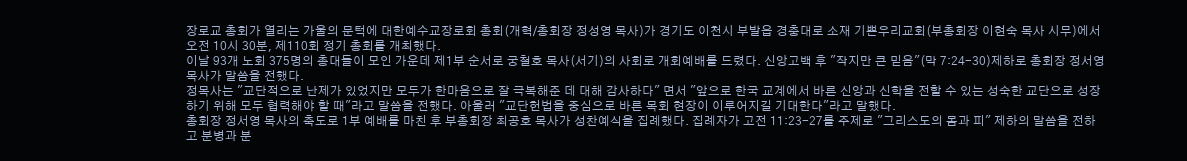장로교 총회가 열리는 가울의 문턱에 대한예수교장로회 총회(개혁/총회장 정성영 목사)가 경기도 이천시 부발읍 경충대로 소재 기쁜우리교회(부총회장 이현숙 목사 시무)에서 오전 10시 30분, 제110회 정기 총회를 개최했다.
이날 93개 노회 375명의 총대들이 모인 가운데 제1부 순서로 궁철호 목사(서기)의 사회로 개회예배를 드렸다. 신앙고백 후 "작지만 큰 믿음"(막 7:24-30)제하로 총회장 정서영 목사가 말씀을 전했다.
정목사는 "교단적으로 난제가 있었지만 모두가 한마음으로 잘 극복해준 데 대해 감사하다" 면서 "앞으로 한국 교계에서 바른 신앙과 신학을 전할 수 있는 성숙한 교단으로 성장하기 위해 모두 협력해야 할 때"라고 말씀을 전했다. 아울러 "교단헌법을 중심으로 바른 목회 현장이 이루어지길 기대한다"라고 말했다.
총회장 정서영 목사의 축도로 1부 예배를 마친 후 부총회장 최공호 목사가 성찬예식을 집례했다. 집례자가 고전 11:23-27를 주제로 "그리스도의 몸과 피" 제하의 말씀을 전하고 분병과 분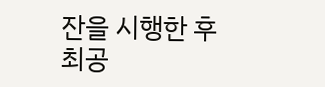잔을 시행한 후 최공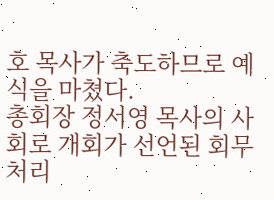호 목사가 축도하므로 예식을 마쳤다.
총회장 정서영 목사의 사회로 개회가 선언된 회무처리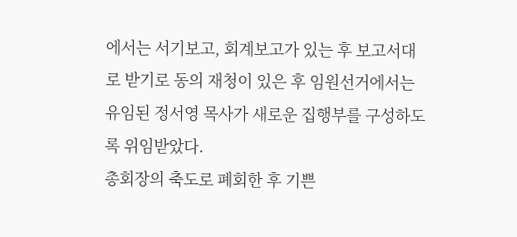에서는 서기보고, 회계보고가 있는 후 보고서대로 받기로 동의 재청이 있은 후 임원선거에서는 유임된 정서영 목사가 새로운 집행부를 구성하도록 위임받았다.
총회장의 축도로 폐회한 후 기쁜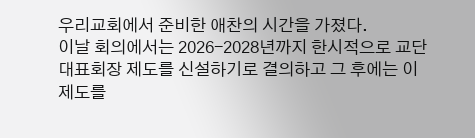우리교회에서 준비한 애찬의 시간을 가졌다.
이날 회의에서는 2026-2028년까지 한시적으로 교단 대표회장 제도를 신설하기로 결의하고 그 후에는 이 제도를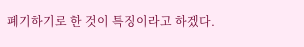폐기하기로 한 것이 특징이라고 하겠다.